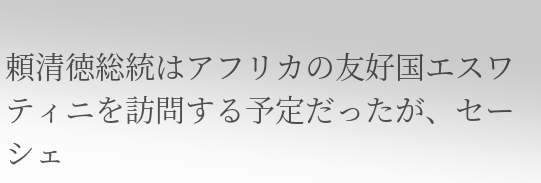頼清徳総統はアフリカの友好国エスワティニを訪問する予定だったが、セーシェ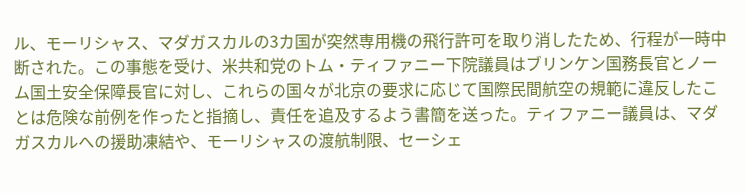ル、モーリシャス、マダガスカルの3カ国が突然専用機の飛行許可を取り消したため、行程が一時中断された。この事態を受け、米共和党のトム・ティファニー下院議員はブリンケン国務長官とノーム国土安全保障長官に対し、これらの国々が北京の要求に応じて国際民間航空の規範に違反したことは危険な前例を作ったと指摘し、責任を追及するよう書簡を送った。ティファニー議員は、マダガスカルへの援助凍結や、モーリシャスの渡航制限、セーシェ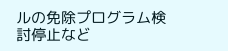ルの免除プログラム検討停止など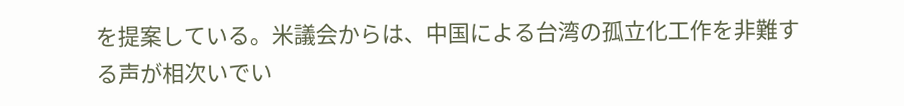を提案している。米議会からは、中国による台湾の孤立化工作を非難する声が相次いでい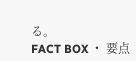る。
FACT BOX ・ 要点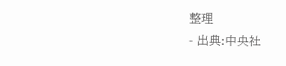整理
- 出典:中央社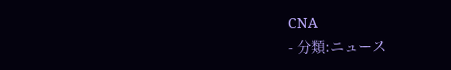CNA
- 分類:ニュース